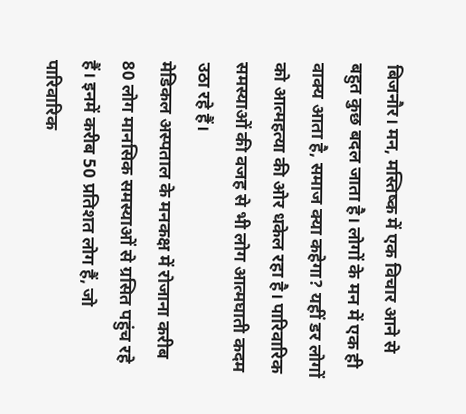बिजनौर। मन, मस्तिष्क में एक विचार आने से बहुत कुछ बदल जाता है। लोगों के मन में एक ही वाक्य आता है, समाज क्या कहेगा? यहीं डर लोगों को आत्महत्या की ओर धकेल रहा है। पारिवारिक समस्याओं की वजह से भी लोग आत्मघाती कदम उठा रहे हैं।
मेडिकल अस्पताल के मनकक्ष में रोजाना करीब 80 लोग मानसिक समस्याओं से ग्रसित पहुंच रहे हैं। इनमें करीब 50 प्रतिशत लोग हैं, जो पारिवारिक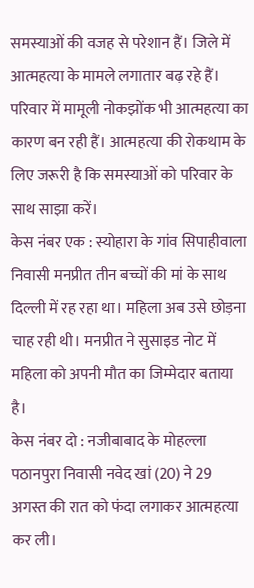समस्याओं की वजह से परेशान हैं। जिले में आत्महत्या के मामले लगातार बढ़ रहे हैं। परिवार में मामूली नोकझोंक भी आत्महत्या का कारण बन रही हैं। आत्महत्या की रोकथाम के लिए जरूरी है कि समस्याओं को परिवार के साथ साझा करें।
केस नंबर एक : स्योहारा के गांव सिपाहीवाला निवासी मनप्रीत तीन बच्चों की मां के साथ दिल्ली में रह रहा था। महिला अब उसे छोड़ना चाह रही थी। मनप्रीत ने सुसाइड नोट में महिला को अपनी मौत का जिम्मेदार बताया है।
केस नंबर दो : नजीबाबाद के मोहल्ला पठानपुरा निवासी नवेद खां (20) ने 29 अगस्त की रात को फंदा लगाकर आत्महत्या कर ली।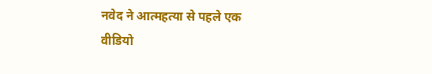नवेद ने आत्महत्या से पहले एक वीडियो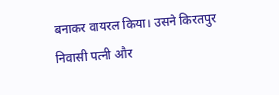बनाकर वायरल किया। उसने किरतपुर निवासी पत्नी और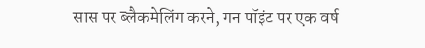सास पर ब्लैकमेलिंग करने, गन पॉइंट पर एक वर्ष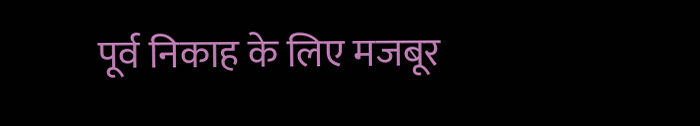पूर्व निकाह के लिए मजबूर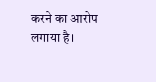करने का आरोप लगाया है।